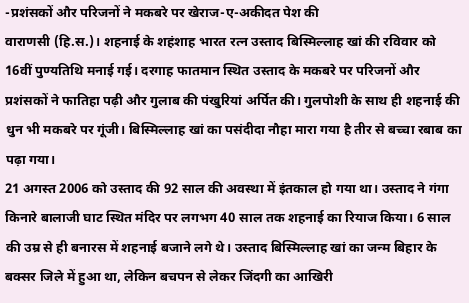-प्रशंसकों और परिजनों ने मकबरे पर खेराज-ए-अकीदत पेश की
वाराणसी (हि.स.)। शहनाई के शहंशाह भारत रत्न उस्ताद बिस्मिल्लाह खां की रविवार को 16वीं पुण्यतिथि मनाई गई। दरगाह फातमान स्थित उस्ताद के मकबरे पर परिजनों और प्रशंसकों ने फातिहा पढ़ी और गुलाब की पंखुरियां अर्पित की। गुलपोशी के साथ ही शहनाई की धुन भी मकबरे पर गूंजी। बिस्मिल्लाह खां का पसंदीदा नौहा मारा गया है तीर से बच्चा रबाब का पढ़ा गया।
21 अगस्त 2006 को उस्ताद की 92 साल की अवस्था में इंतकाल हो गया था। उस्ताद ने गंगा किनारे बालाजी घाट स्थित मंदिर पर लगभग 40 साल तक शहनाई का रियाज किया। 6 साल की उम्र से ही बनारस में शहनाई बजाने लगे थे। उस्ताद बिस्मिल्लाह खां का जन्म बिहार के बक्सर जिले में हुआ था, लेकिन बचपन से लेकर जिंदगी का आखिरी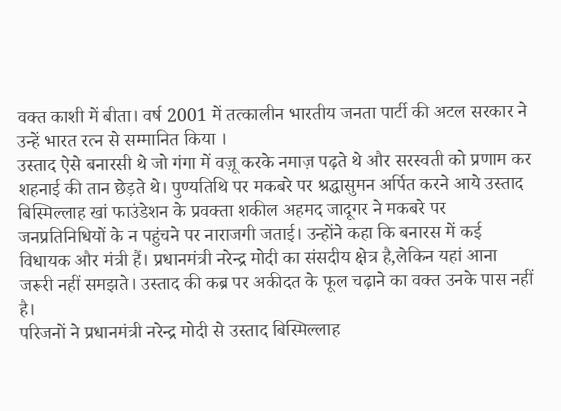वक्त काशी में बीता। वर्ष 2001 में तत्कालीन भारतीय जनता पार्टी की अटल सरकार ने उन्हें भारत रत्न से सम्मानित किया ।
उस्ताद ऐसे बनारसी थे जो गंगा में वज़ू करके नमाज़ पढ़ते थे और सरस्वती को प्रणाम कर शहनाई की तान छेड़ते थे। पुण्यतिथि पर मकबरे पर श्रद्धासुमन अर्पित करने आये उस्ताद बिस्मिल्लाह खां फाउंडेशन के प्रवक्ता शकील अहमद जादूगर ने मकबरे पर जनप्रतिनिधियों के न पहुंचने पर नाराजगी जताई। उन्होंने कहा कि बनारस में कई विधायक और मंत्री हैं। प्रधानमंत्री नरेन्द्र मोदी का संसदीय क्षेत्र है,लेकिन यहां आना जरूरी नहीं समझते। उस्ताद की कब्र पर अकीदत के फूल चढ़ाने का वक्त उनके पास नहीं है।
परिजनों ने प्रधानमंत्री नरेन्द्र मोदी से उस्ताद बिस्मिल्लाह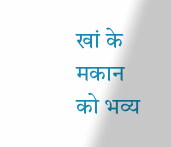खां के मकान को भव्य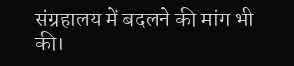संग्रहालय में बदलने की मांग भी की।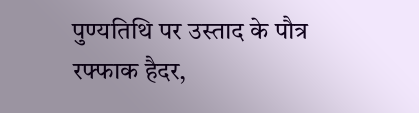पुण्यतिथि पर उस्ताद के पौत्र रफ्फाक हैदर,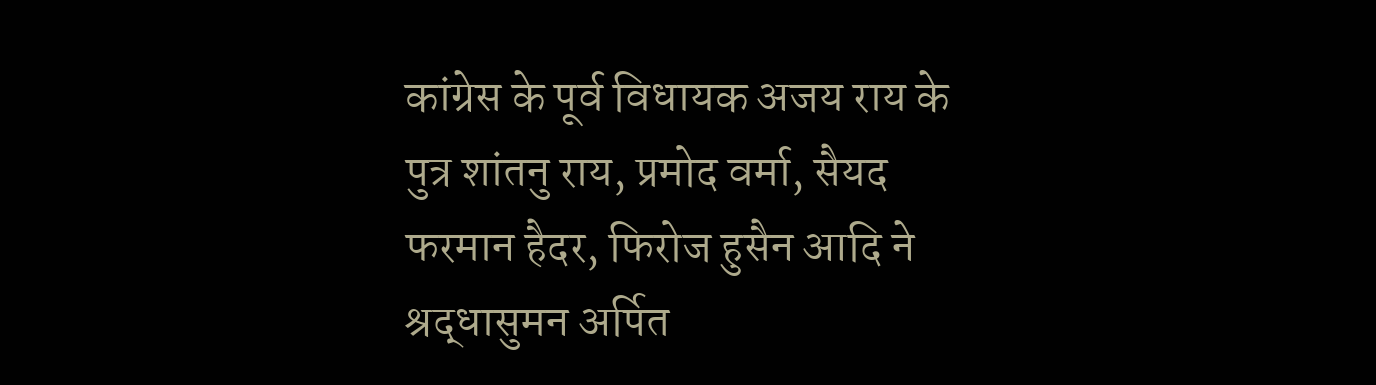कांग्रेस के पूर्व विधायक अजय राय के पुत्र शांतनु राय, प्रमोद वर्मा, सैयद फरमान हैदर, फिरोज हुसैन आदि ने श्रद्धासुमन अर्पित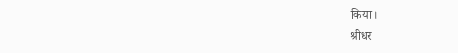किया।
श्रीधर